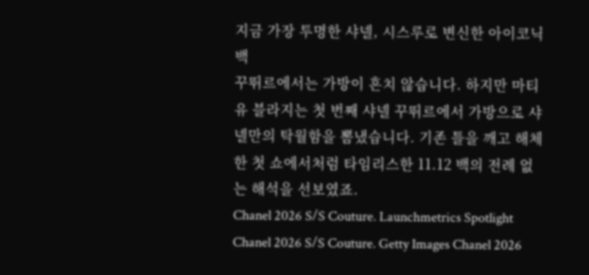지금 가장 투명한 샤넬, 시스루로 변신한 아이코닉 백
꾸뛰르에서는 가방이 흔치 않습니다. 하지만 마티유 블라지는 첫 번째 샤넬 꾸뛰르에서 가방으로 샤넬만의 탁월함을 뽐냈습니다. 기존 틀을 깨고 해체한 첫 쇼에서처럼 타임리스한 11.12 백의 전례 없는 해석을 선보였죠.
Chanel 2026 S/S Couture. Launchmetrics Spotlight Chanel 2026 S/S Couture. Getty Images Chanel 2026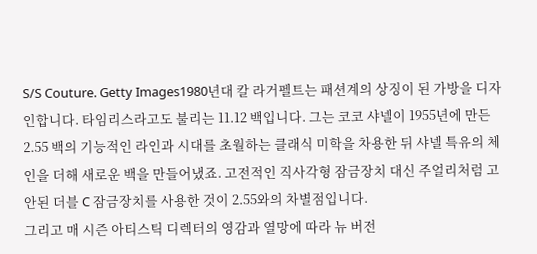S/S Couture. Getty Images1980년대 칼 라거펠트는 패션계의 상징이 된 가방을 디자인합니다. 타임리스라고도 불리는 11.12 백입니다. 그는 코코 샤넬이 1955년에 만든 2.55 백의 기능적인 라인과 시대를 초월하는 클래식 미학을 차용한 뒤 샤넬 특유의 체인을 더해 새로운 백을 만들어냈죠. 고전적인 직사각형 잠금장치 대신 주얼리처럼 고안된 더블 C 잠금장치를 사용한 것이 2.55와의 차별점입니다.
그리고 매 시즌 아티스틱 디렉터의 영감과 열망에 따라 뉴 버전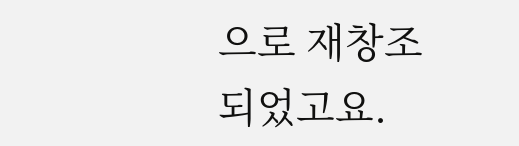으로 재창조되었고요.